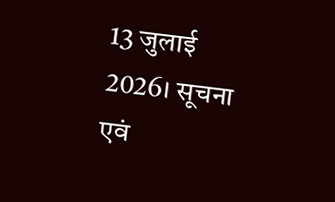13 जुलाई 2026। सूचना एवं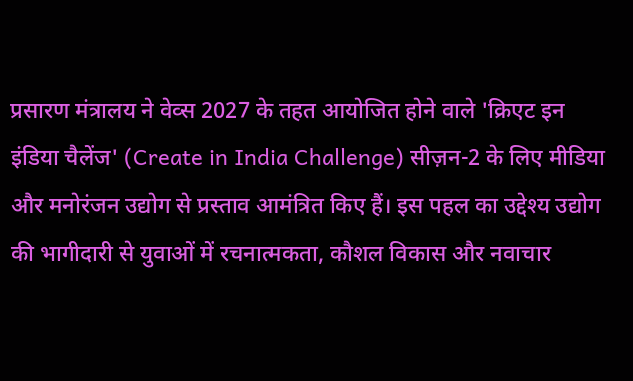प्रसारण मंत्रालय ने वेव्स 2027 के तहत आयोजित होने वाले 'क्रिएट इन इंडिया चैलेंज' (Create in India Challenge) सीज़न-2 के लिए मीडिया और मनोरंजन उद्योग से प्रस्ताव आमंत्रित किए हैं। इस पहल का उद्देश्य उद्योग की भागीदारी से युवाओं में रचनात्मकता, कौशल विकास और नवाचार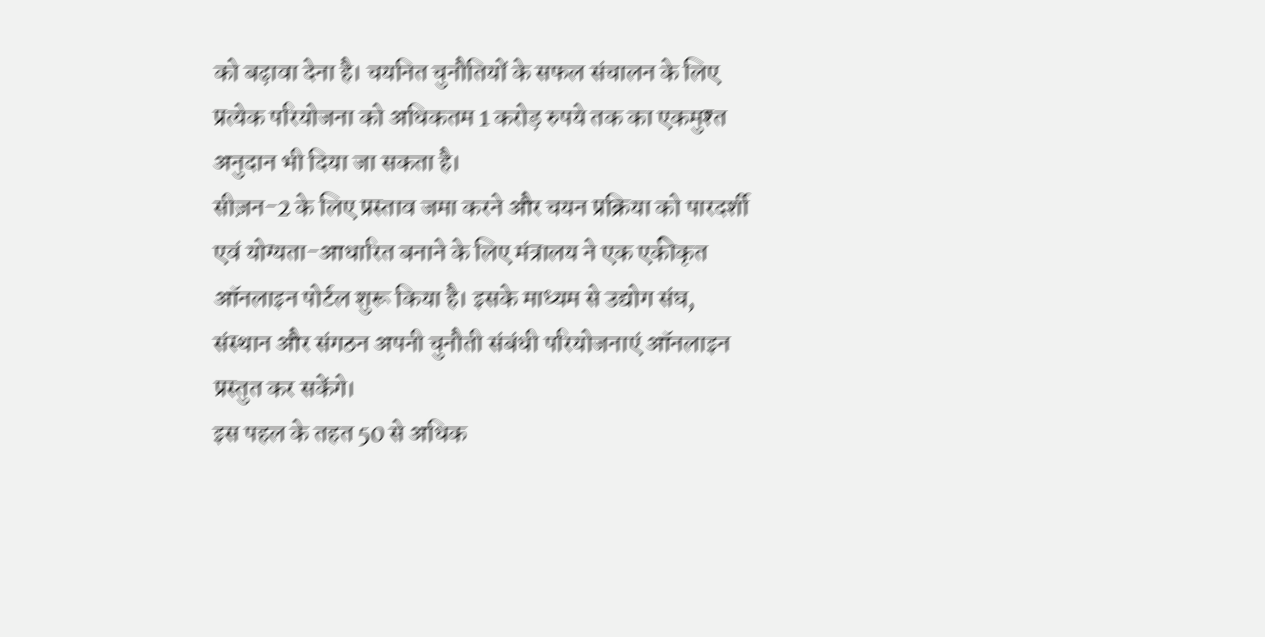को बढ़ावा देना है। चयनित चुनौतियों के सफल संचालन के लिए प्रत्येक परियोजना को अधिकतम 1 करोड़ रुपये तक का एकमुश्त अनुदान भी दिया जा सकता है।
सीज़न-2 के लिए प्रस्ताव जमा करने और चयन प्रक्रिया को पारदर्शी एवं योग्यता-आधारित बनाने के लिए मंत्रालय ने एक एकीकृत ऑनलाइन पोर्टल शुरू किया है। इसके माध्यम से उद्योग संघ, संस्थान और संगठन अपनी चुनौती संबंधी परियोजनाएं ऑनलाइन प्रस्तुत कर सकेंगे।
इस पहल के तहत 50 से अधिक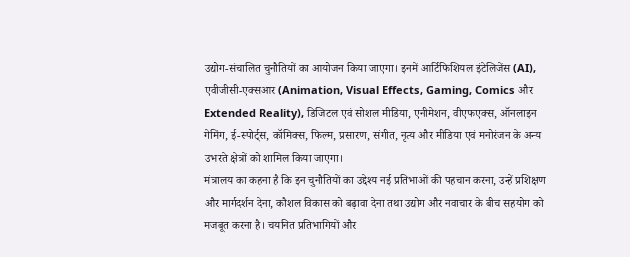उद्योग-संचालित चुनौतियों का आयोजन किया जाएगा। इनमें आर्टिफिशियल इंटेलिजेंस (AI), एवीजीसी-एक्सआर (Animation, Visual Effects, Gaming, Comics और Extended Reality), डिजिटल एवं सोशल मीडिया, एनीमेशन, वीएफएक्स, ऑनलाइन गेमिंग, ई-स्पोर्ट्स, कॉमिक्स, फिल्म, प्रसारण, संगीत, नृत्य और मीडिया एवं मनोरंजन के अन्य उभरते क्षेत्रों को शामिल किया जाएगा।
मंत्रालय का कहना है कि इन चुनौतियों का उद्देश्य नई प्रतिभाओं की पहचान करना, उन्हें प्रशिक्षण और मार्गदर्शन देना, कौशल विकास को बढ़ावा देना तथा उद्योग और नवाचार के बीच सहयोग को मजबूत करना है। चयनित प्रतिभागियों और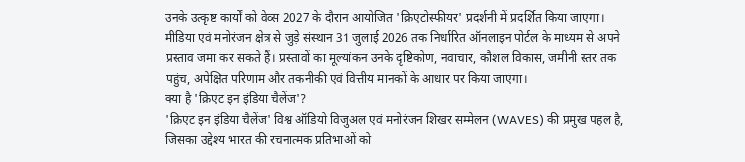उनके उत्कृष्ट कार्यों को वेव्स 2027 के दौरान आयोजित 'क्रिएटोस्फीयर' प्रदर्शनी में प्रदर्शित किया जाएगा।
मीडिया एवं मनोरंजन क्षेत्र से जुड़े संस्थान 31 जुलाई 2026 तक निर्धारित ऑनलाइन पोर्टल के माध्यम से अपने प्रस्ताव जमा कर सकते हैं। प्रस्तावों का मूल्यांकन उनके दृष्टिकोण, नवाचार, कौशल विकास, जमीनी स्तर तक पहुंच, अपेक्षित परिणाम और तकनीकी एवं वित्तीय मानकों के आधार पर किया जाएगा।
क्या है 'क्रिएट इन इंडिया चैलेंज'?
'क्रिएट इन इंडिया चैलेंज' विश्व ऑडियो विजुअल एवं मनोरंजन शिखर सम्मेलन (WAVES) की प्रमुख पहल है, जिसका उद्देश्य भारत की रचनात्मक प्रतिभाओं को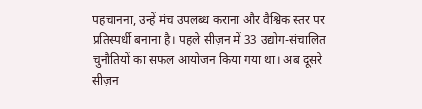पहचानना, उन्हें मंच उपलब्ध कराना और वैश्विक स्तर पर प्रतिस्पर्धी बनाना है। पहले सीज़न में 33 उद्योग-संचालित चुनौतियों का सफल आयोजन किया गया था। अब दूसरे सीज़न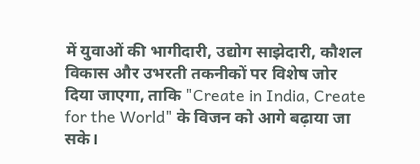में युवाओं की भागीदारी, उद्योग साझेदारी, कौशल विकास और उभरती तकनीकों पर विशेष जोर दिया जाएगा, ताकि "Create in India, Create for the World" के विजन को आगे बढ़ाया जा सके।